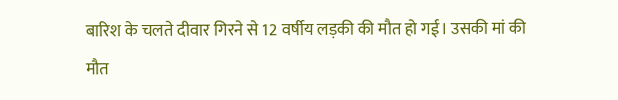बारिश के चलते दीवार गिरने से 12 वर्षीय लड़की की मौत हो गई। उसकी मां की मौत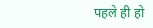पहले ही हो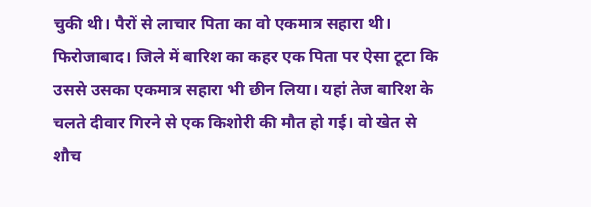चुकी थी। पैरों से लाचार पिता का वो एकमात्र सहारा थी।
फिरोजाबाद। जिले में बारिश का कहर एक पिता पर ऐसा टूटा कि उससे उसका एकमात्र सहारा भी छीन लिया। यहां तेज बारिश के चलते दीवार गिरने से एक किशोरी की मौत हो गई। वो खेत से शौच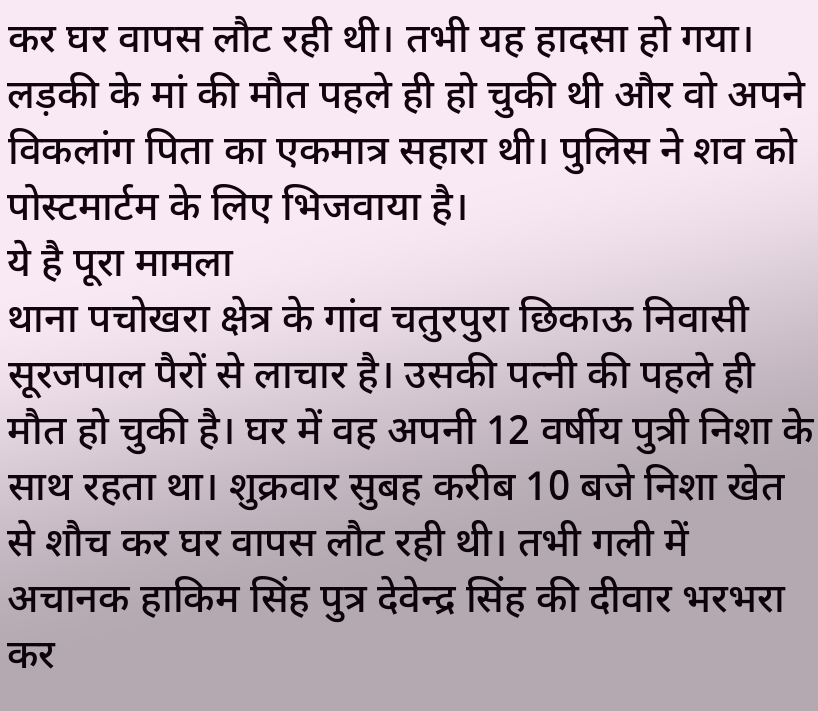कर घर वापस लौट रही थी। तभी यह हादसा हो गया। लड़की के मां की मौत पहले ही हो चुकी थी और वो अपने विकलांग पिता का एकमात्र सहारा थी। पुलिस ने शव को पोस्टमार्टम के लिए भिजवाया है।
ये है पूरा मामला
थाना पचोखरा क्षेत्र के गांव चतुरपुरा छिकाऊ निवासी सूरजपाल पैरों से लाचार है। उसकी पत्नी की पहले ही मौत हो चुकी है। घर में वह अपनी 12 वर्षीय पुत्री निशा के साथ रहता था। शुक्रवार सुबह करीब 10 बजे निशा खेत से शौच कर घर वापस लौट रही थी। तभी गली में अचानक हाकिम सिंह पुत्र देवेन्द्र सिंह की दीवार भरभरा कर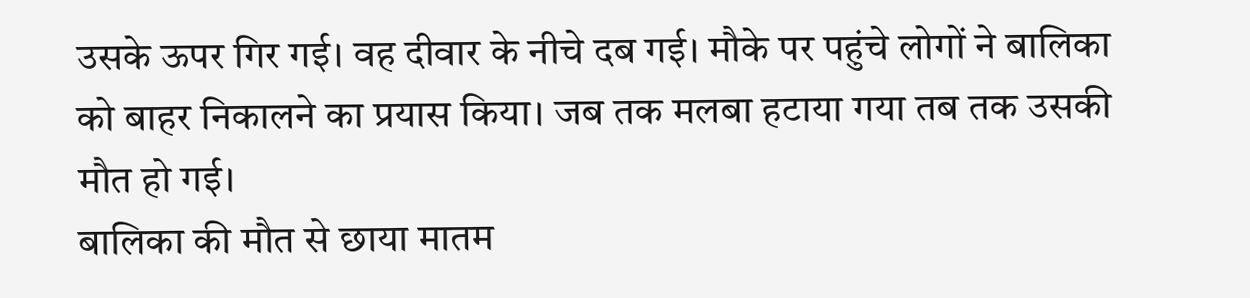उसके ऊपर गिर गई। वह दीवार के नीचे दब गई। मौके पर पहुंचे लोगों ने बालिका को बाहर निकालने का प्रयास किया। जब तक मलबा हटाया गया तब तक उसकी मौत हो गई।
बालिका की मौत से छाया मातम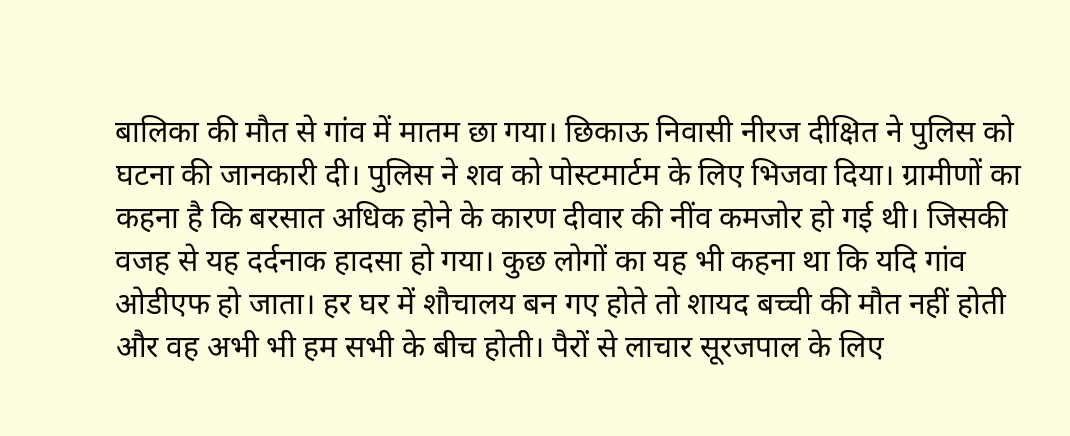बालिका की मौत से गांव में मातम छा गया। छिकाऊ निवासी नीरज दीक्षित ने पुलिस को घटना की जानकारी दी। पुलिस ने शव को पोस्टमार्टम के लिए भिजवा दिया। ग्रामीणों का कहना है कि बरसात अधिक होने के कारण दीवार की नींव कमजोर हो गई थी। जिसकी वजह से यह दर्दनाक हादसा हो गया। कुछ लोगों का यह भी कहना था कि यदि गांव ओडीएफ हो जाता। हर घर में शौचालय बन गए होते तो शायद बच्ची की मौत नहीं होती और वह अभी भी हम सभी के बीच होती। पैरों से लाचार सूरजपाल के लिए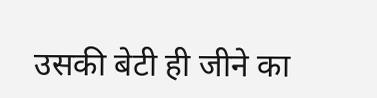उसकी बेटी ही जीने का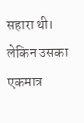सहारा थी। लेकिन उसका एकमात्र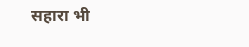सहारा भी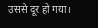उससे दूर हो गया।